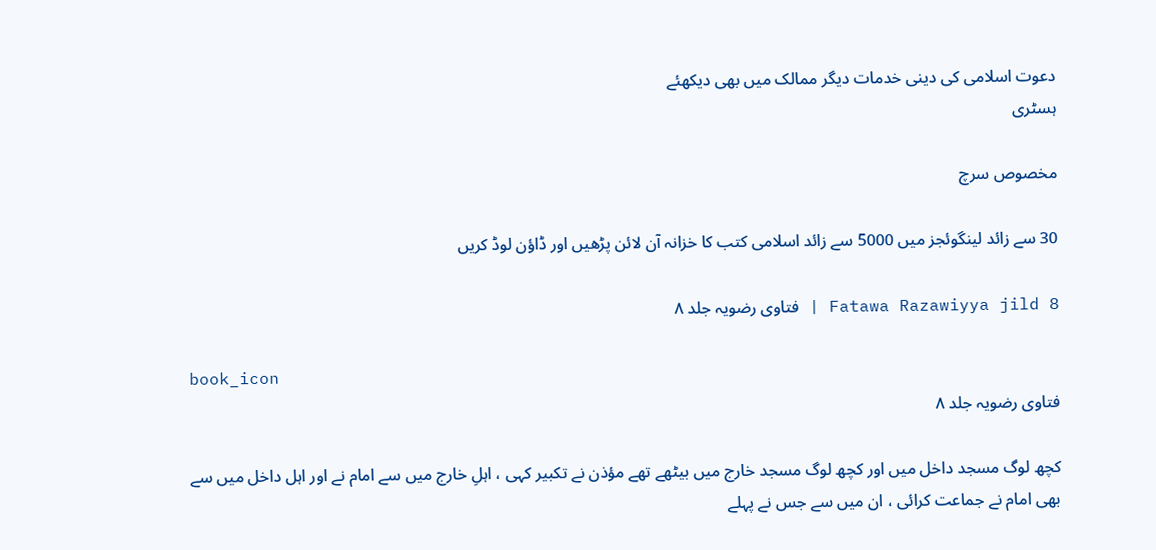دعوت اسلامی کی دینی خدمات دیگر ممالک میں بھی دیکھئے
ہسٹری

مخصوص سرچ

30 سے زائد لینگوئجز میں 5000 سے زائد اسلامی کتب کا خزانہ آن لائن پڑھیں اور ڈاؤن لوڈ کریں

Fatawa Razawiyya jild 8 | فتاوی رضویہ جلد ۸

book_icon
فتاوی رضویہ جلد ۸

کچھ لوگ مسجد داخل میں اور کچھ لوگ مسجد خارج میں بیٹھے تھے مؤذن نے تکبیر کہی ، اہلِ خارج میں سے امام نے اور اہل داخل میں سے بھی امام نے جماعت کرائی ، ان میں سے جس نے پہلے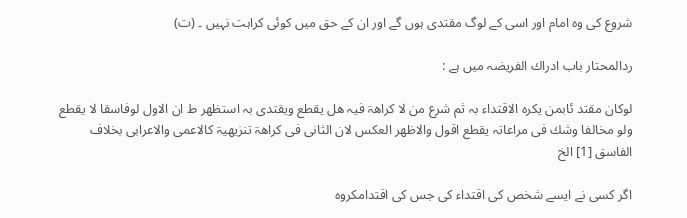شروع کی وہ امام اور اسی کے لوگ مقتدی ہوں گے اور ان کے حق میں کوئی کراہت نہیں ۔ (ت)

ردالمحتار باب ادراك الفریضہ میں ہے :

لوکان مقتد ئابمن یکرہ الاقتداء بہ ثم شرع من لا کراھۃ فیہ ھل یقطع ویقتدی بہ استظھر ط ان الاول لوفاسقا لا یقطع ولو مخالفا وشك فی مراعاتہ یقطع اقول والاظھر العکس لان الثانی فی کراھۃ تنزیھیۃ کالاعمی والاعرابی بخلاف الفاسق [1] الخ

اگر کسی نے ایسے شخص کی اقتداء کی جس کی اقتدامکروہ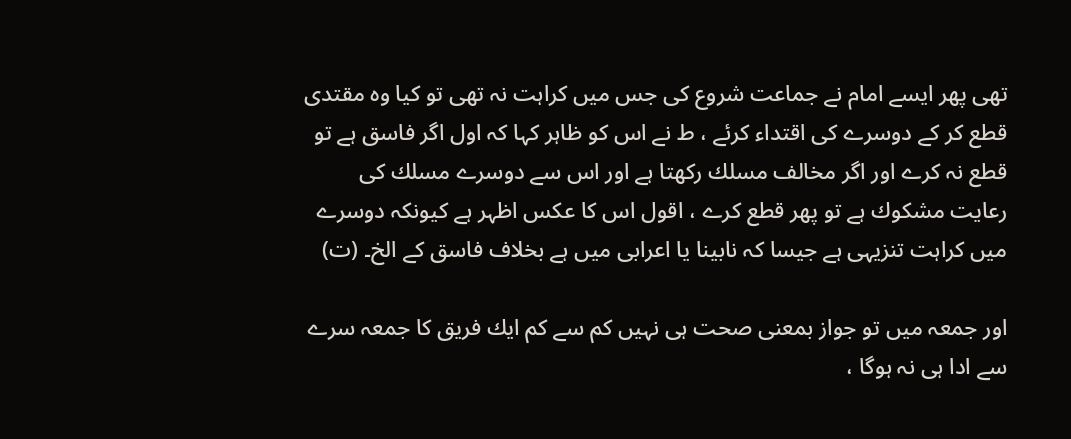تھی پھر ایسے امام نے جماعت شروع کی جس میں کراہت نہ تھی تو کیا وہ مقتدی قطع کر کے دوسرے کی اقتداء کرئے ، ط نے اس کو ظاہر کہا کہ اول اگر فاسق ہے تو قطع نہ کرے اور اگر مخالف مسلك رکھتا ہے اور اس سے دوسرے مسلك کی رعایت مشکوك ہے تو پھر قطع کرے ، اقول اس کا عکس اظہر ہے کیونکہ دوسرے میں کراہت تنزیہی ہے جیسا کہ نابینا یا اعرابی میں ہے بخلاف فاسق کے الخ۔ (ت)

اور جمعہ میں تو جواز بمعنی صحت ہی نہیں کم سے کم ایك فریق کا جمعہ سرے سے ادا ہی نہ ہوگا ،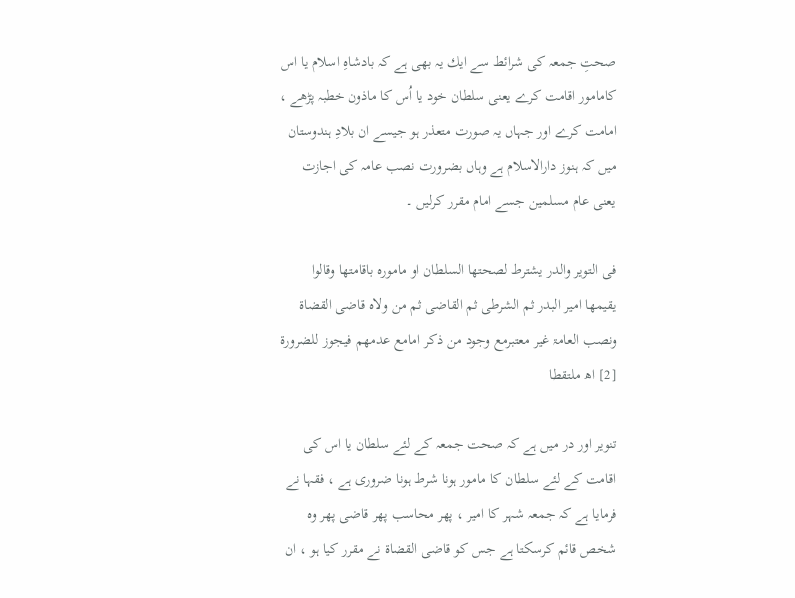صحتِ جمعہ کی شرائط سے ایك یہ بھی ہے کہ بادشاہِ اسلام یا اس کامامور اقامت کرے یعنی سلطان خود یا اُس کا ماذون خطبہ پڑھے ، امامت کرے اور جہاں یہ صورت متعذر ہو جیسے ان بلادِ ہندوستان میں کہ ہنوز دارالاسلام ہے وہاں بضرورت نصب عامہ کی اجازت یعنی عام مسلمین جسے امام مقرر کرلیں ۔

فی التویر والدر یشترط لصحتھا السلطان او مامورہ باقامتھا وقالوا یقیمھا امیر البدر ثم الشرطی ثم القاضی ثم من ولاہ قاضی القضاۃ ونصب العامۃ غیر معتبرمع وجود من ذکر امامع عدمھم فیجوز للضرورۃ  [2] اھ ملتقطا

تنویر اور در میں ہے کہ صحت جمعہ کے لئے سلطان یا اس کی اقامت کے لئے سلطان کا مامور ہونا شرط ہونا ضروری ہے ، فقہا نے فرمایا ہے کہ جمعہ شہر کا امیر ، پھر محاسب پھر قاضی پھر وہ شخص قائم کرسکتا ہے جس کو قاضی القضاۃ نے مقرر کیا ہو ، ان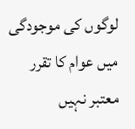لوگوں کی موجودگی میں عوام کا تقرر معتبر نہیں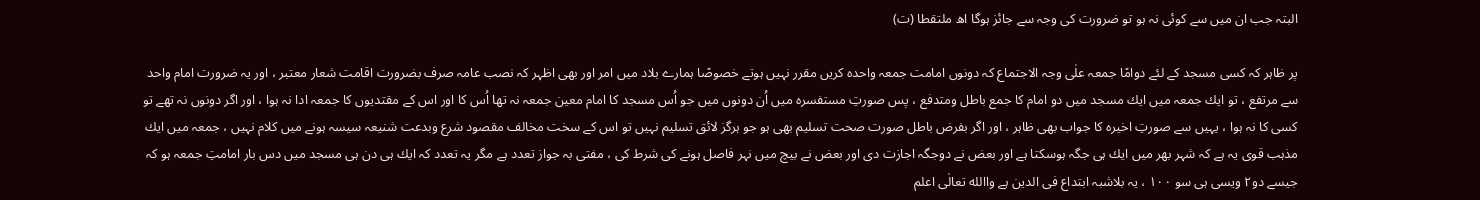البتہ جب ان میں سے کوئی نہ ہو تو ضرورت کی وجہ سے جائز ہوگا اھ ملتقطا (ت)

پر ظاہر کہ کسی مسجد کے لئے دوامًا جمعہ علٰی وجہ الاجتماع کہ دونوں امامت جمعہ واحدہ کریں مقرر نہیں ہوتے خصوصًا ہمارے بلاد میں امر اور بھی اظہر کہ نصب عامہ صرف بضرورت اقامت شعار معتبر ، اور یہ ضرورت امام واحد سے مرتفع ، تو ایك جمعہ میں ایك مسجد میں دو امام کا جمع باطل ومتدفع ، پس صورتِ مستفسرہ میں اُن دونوں میں جو اُس مسجد کا امام معین جمعہ نہ تھا اُس کا اور اس کے مقتدیوں کا جمعہ ادا نہ ہوا ، اور اگر دونوں نہ تھے تو کسی کا نہ ہوا ، یہیں سے صورتِ اخیرہ کا جواب بھی ظاہر ، اور اگر بفرض باطل صورت صحت تسلیم بھی ہو جو ہرگز لائق تسلیم نہیں تو اس کے سخت مخالف مقصود شرع وبدعت شنیعہ سیسہ ہونے میں کلام نہیں ، جمعہ میں ایك مذہب قوی یہ ہے کہ شہر بھر میں ایك ہی جگہ ہوسکتا ہے اور بعض نے دوجگہ اجازت دی اور بعض نے بیچ میں نہر فاصل ہونے کی شرط کی ، مفتی بہ جواز تعدد ہے مگر یہ تعدد کہ ایك ہی دن ہی مسجد میں دس بار امامتِ جمعہ ہو کہ جیسے دو۲ ویسی ہی سو ۱۰۰ ، یہ بلاشبہ ابتداع فی الدین ہے واالله تعالٰی اعلم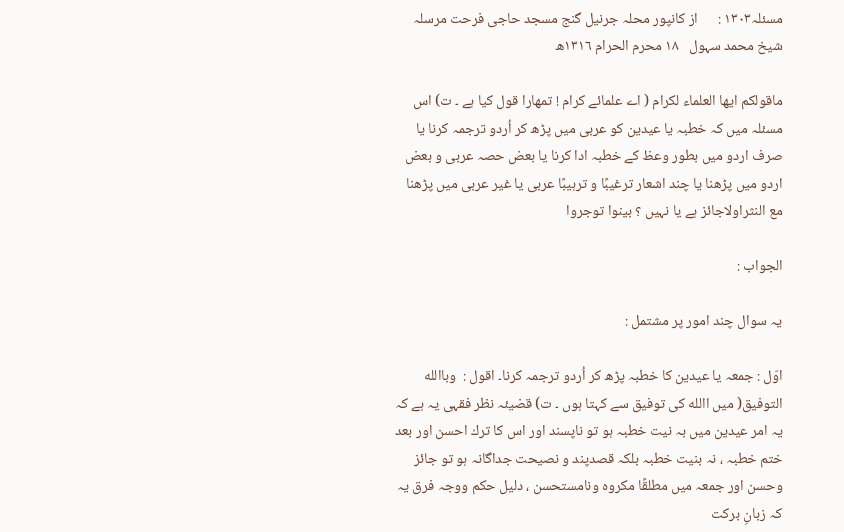مسئلہ١٣٠٣ :      از کانپور محلہ جرنیل گنج مسجد حاجی فرحت مرسلہ شیخ محمد سہول   ١٨ محرم الحرام ١٣١٦ھ

ماقولکم ایھا العلماء لکرام ( اے علمائے کرام ! تمھارا قول کیا ہے ۔ ت) اس مسئلہ میں کہ خطبہ یا عیدین کو عربی میں پڑھ کر اُردو ترجمہ کرنا یا صرف اردو میں بطور وعظ کے خطبہ ادا کرنا یا بعض حصہ عربی و بعض اردو میں پڑھنا یا چند اشعار ترغیبًا و ترہیبًا عربی یا غیر عربی میں پڑھنا مع النثراولاجائز ہے یا نہیں ؟ بینوا توجروا

الجواب :

یہ سوال چند امور پر مشتمل :

اوّل : جمعہ یا عیدین کا خطبہ پڑھ کر اُردو ترجمہ کرنا۔ اقول :  وباالله التوفیق( میں االله کی توفیق سے کہتا ہوں ۔ ت) قضیئہ نظر فقہی یہ ہے کہ یہ امر عیدین میں بہ نیت خطبہ ہو تو ناپسند اور اس کا ترك احسن اور بعد ختم خطبہ ، نہ بنیت خطبہ بلکہ قصدپند و نصیحت جداگانہ ہو تو جائز وحسن اور جمعہ میں مطلقًا مکروہ ونامستحسن ، دلیل حکم ووجہ فرق یہ کہ زبانِ برکت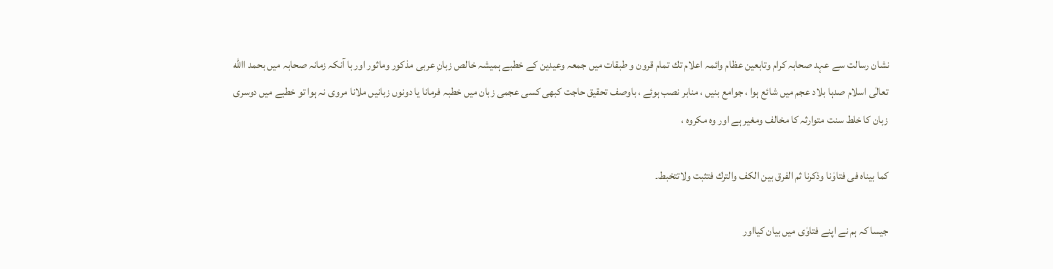نشان رسالت سے عہد صحابہ کرام وتابعین عظام وائمہ اعلام تك تمام قرون و طبقات میں جمعہ وعیدین کے خطبے ہمیشہ خالص زبانِ عربی مذکور وماثور اور با آنکہ زمانہ صحابہ میں بحمد االله تعالٰی اسلام صدہا بلاد عجم میں شائع ہوا ، جوامع بنیں ، منابر نصب ہوئے ، باوصف تحقیق حاجت کبھی کسی عجمی زبان میں خطبہ فرمانا یا دونوں زبانیں ملانا مروی نہ ہوا تو خطبے میں دوسری زبان کا خلط سنت متوارثہ کا مخالف ومغیر ہے اور وہ مکروہ ،

کما بیناہ فی فتاوٰنا وذکرنا ثم الفرق بین الکف والترك فتثبت ولاتتخبط۔

جیسا کہ ہم نے اپنے فتاوٰی میں بیان کیااور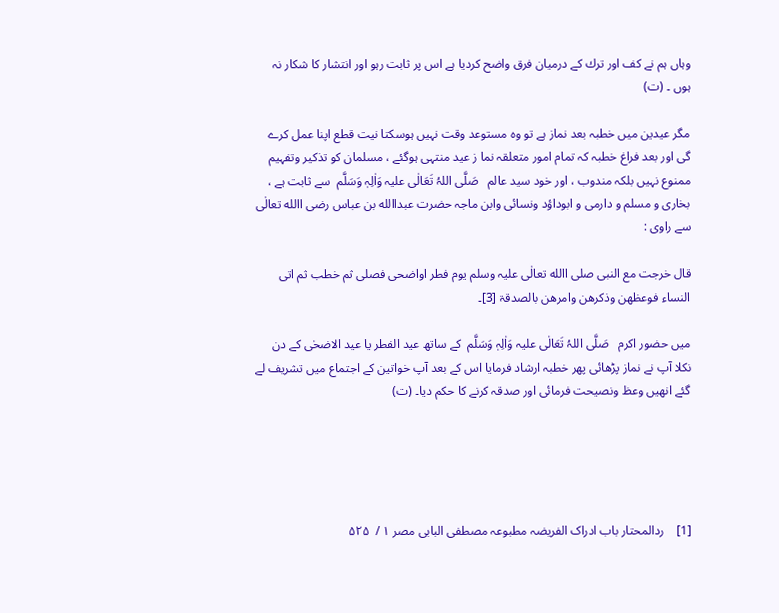وہاں ہم نے کف اور ترك کے درمیان فرق واضح کردیا ہے اس پر ثابت رہو اور انتشار کا شکار نہ ہوں ۔ (ت)

مگر عیدین میں خطبہ بعد نماز ہے تو وہ مستوعد وقت نہیں ہوسکتا نیت قطع اپنا عمل کرے گی اور بعد فراغ خطبہ کہ تمام امور متعلقہ نما ز عید منتہی ہوگئے ، مسلمان کو تذکیر وتفہیم ممنوع نہیں بلکہ مندوب ، اور خود سید عالم   صَلَّی اللہُ تَعَالٰی علیہ وَاٰلِہٖ وَسَلَّم  سے ثابت ہے ، بخاری و مسلم و دارمی و ابوداؤد ونسائی وابن ماجہ حضرت عبداالله بن عباس رضی االله تعالٰی سے راوی :

قال خرجت مع النبی صلی االله تعالٰی علیہ وسلم یوم فطر اواضحی فصلی ثم خطب ثم اتی النساء فوعظھن وذکرھن وامرھن بالصدقۃ [3]۔

میں حضور اکرم   صَلَّی اللہُ تَعَالٰی علیہ وَاٰلِہٖ وَسَلَّم  کے ساتھ عید الفطر یا عید الاضحٰی کے دن نکلا آپ نے نماز پڑھائی پھر خطبہ ارشاد فرمایا اس کے بعد آپ خواتین کے اجتماع میں تشریف لے گئے انھیں وعظ ونصیحت فرمائی اور صدقہ کرنے کا حکم دیا۔ (ت)





[1]    ردالمحتار باب ادراک الفریضہ مطبوعہ مصطفی البابی مصر ۱ /  ۵۲۵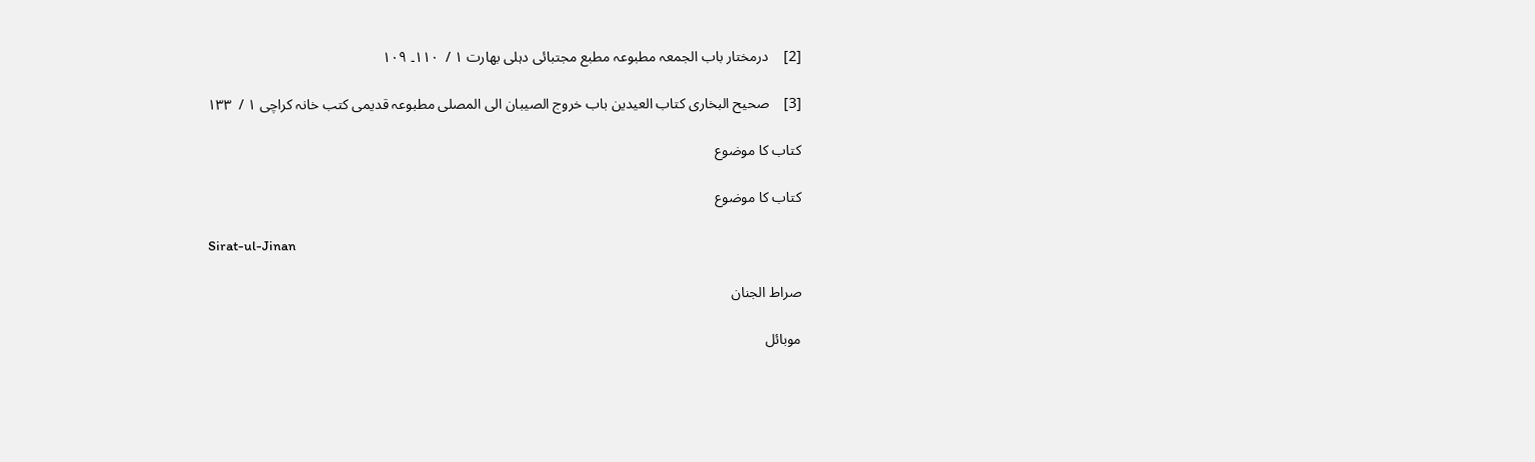[2]    درمختار باب الجمعہ مطبوعہ مطبع مجتبائی دہلی بھارت ۱ /  ۱۱۰۔ ۱۰۹

[3]    صحیح البخاری کتاب العیدین باب خروج الصیبان الی المصلی مطبوعہ قدیمی کتب خانہ کراچی ۱ /  ۱۳۳

کتاب کا موضوع

کتاب کا موضوع

Sirat-ul-Jinan

صراط الجنان

موبائل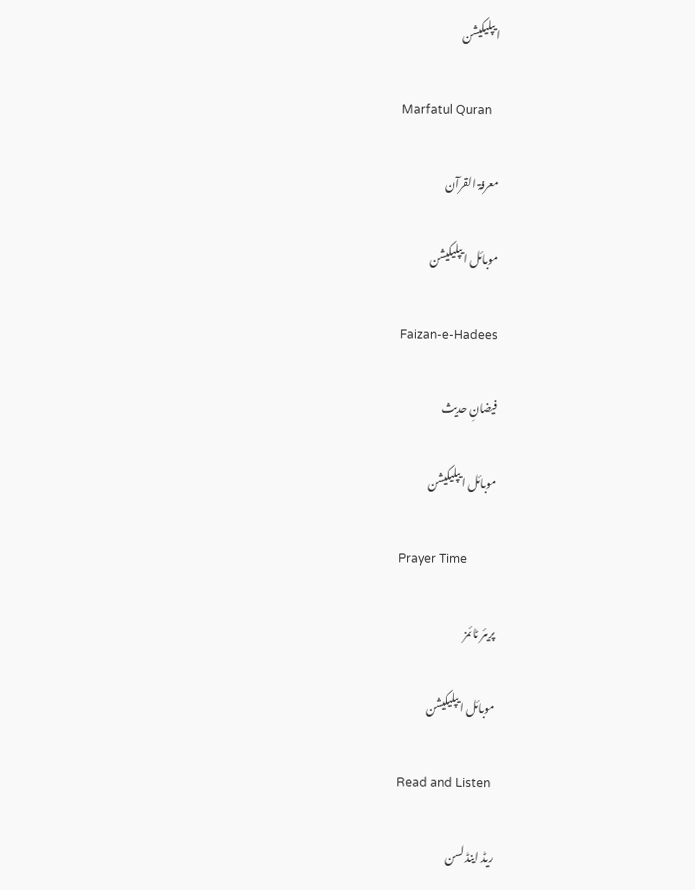ایپلیکیشن

Marfatul Quran

معرفۃ القرآن

موبائل ایپلیکیشن

Faizan-e-Hadees

فیضانِ حدیث

موبائل ایپلیکیشن

Prayer Time

پریئر ٹائمز

موبائل ایپلیکیشن

Read and Listen

ریڈ اینڈ لسن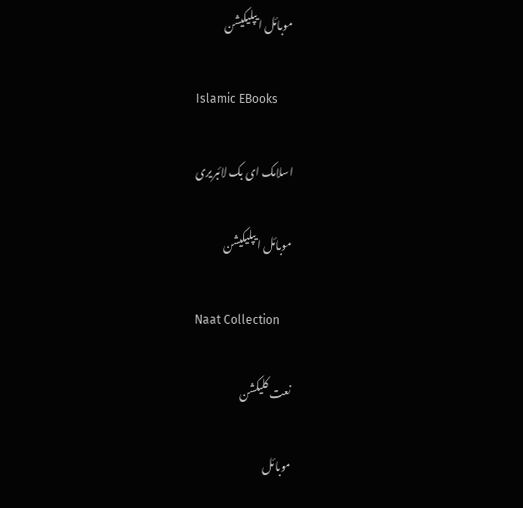موبائل ایپلیکیشن

Islamic EBooks

اسلامک ای بک لائبریری

موبائل ایپلیکیشن

Naat Collection

نعت کلیکشن

موبائل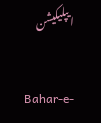ایپلیکیشن

Bahar-e-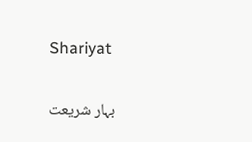Shariyat

بہار شریعت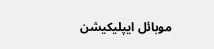موبائل ایپلیکیشن